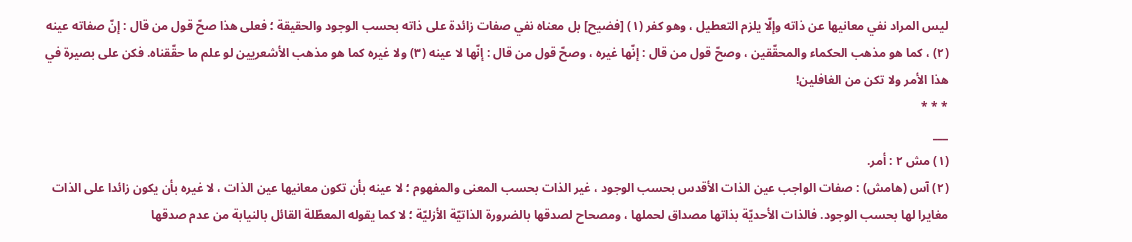ليس المراد نفي معانيها عن ذاته وإلّا يلزم التعطيل ، وهو كفر (١) [فضيح] بل معناه نفي صفات زائدة على ذاته بحسب الوجود والحقيقة ؛ فعلى هذا صحّ قول من قال : إنّ صفاته عينه (٢) ، كما هو مذهب الحكماء والمحقّقين ، وصحّ قول من قال : إنّها غيره ، وصحّ قول من قال : إنّها لا عينه (٣) ولا غيره كما هو مذهب الأشعريين لو علم ما حقّقناه. فكن على بصيرة في هذا الأمر ولا تكن من الغافلين!
* * *
___
(١) مش ٢ : أمر.
(٢) آس (هامش) : صفات الواجب عين الذات الأقدس بحسب الوجود ، غير الذات بحسب المعنى والمفهوم ؛ لا عينه بأن تكون معانيها عين الذات ، لا غيره بأن يكون زائدا على الذات مغايرا لها بحسب الوجود. فالذات الأحديّة بذاتها مصداق لحملها ، ومصحاح لصدقها بالضرورة الذاتيّة الأزليّة ؛ لا كما يقوله المعطّلة القائل بالنيابة من عدم صدقها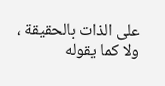على الذات بالحقيقة ، ولا كما يقوله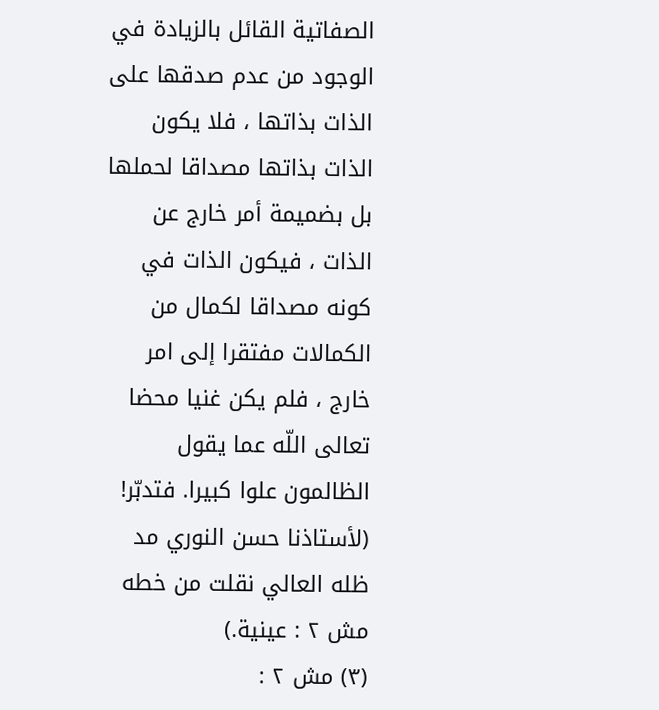الصفاتية القائل بالزيادة في الوجود من عدم صدقها على الذات بذاتها ، فلا يكون الذات بذاتها مصداقا لحملها بل بضميمة أمر خارج عن الذات ، فيكون الذات في كونه مصداقا لكمال من الكمالات مفتقرا إلى امر خارج ، فلم يكن غنيا محضا تعالى اللّه عما يقول الظالمون علوا كبيرا. فتدبّر! (لأستاذنا حسن النوري مد ظله العالي نقلت من خطه مش ٢ : عينية.)
(٣) مش ٢ :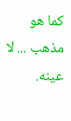كما هو مذهب ... لا عينه.